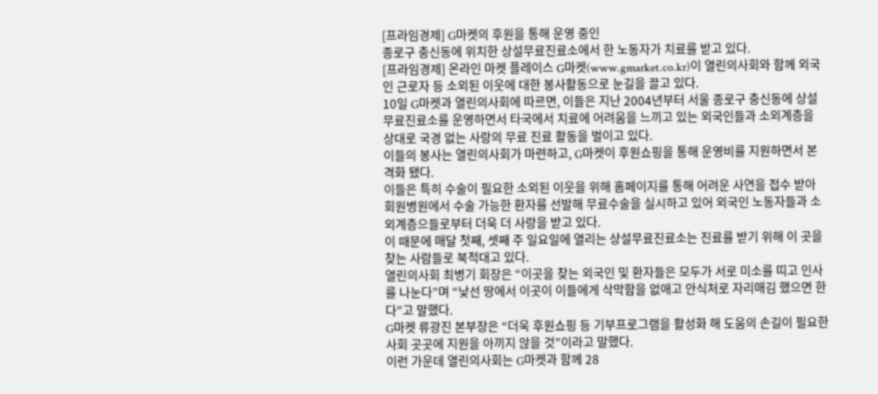[프라임경제] G마켓의 후원을 통해 운영 중인
종로구 충신동에 위치한 상설무료진료소에서 한 노동자가 치료를 받고 있다.
[프라임경제] 온라인 마켓 플레이스 G마켓(www.gmarket.co.kr)이 열린의사회와 함께 외국인 근로자 등 소외된 이웃에 대한 봉사활동으로 눈길을 끌고 있다.
10일 G마켓과 열린의사회에 따르면, 이들은 지난 2004년부터 서울 종로구 충신동에 상설무료진료소를 운영하면서 타국에서 치료에 어려움을 느끼고 있는 외국인들과 소외계층을 상대로 국경 없는 사랑의 무료 진료 활동을 벌이고 있다.
이들의 봉사는 열린의사회가 마련하고, G마켓이 후원쇼핑을 통해 운영비를 지원하면서 본격화 됐다.
이들은 특히 수술이 필요한 소외된 이웃을 위해 홈페이지를 통해 어려운 사연을 접수 받아 회원병원에서 수술 가능한 환자를 선발해 무료수술을 실시하고 있어 외국인 노동자들과 소외계층으들로부터 더욱 더 사랑을 받고 있다.
이 때문에 매달 첫째, 셋째 주 일요일에 열리는 상설무료진료소는 진료를 받기 위해 이 곳을 찾는 사람들로 북적대고 있다.
열린의사회 최병기 회장은 “이곳을 찾는 외국인 및 환자들은 모두가 서로 미소를 띠고 인사를 나눈다”며 “낯선 땅에서 이곳이 이들에게 삭막함을 없애고 안식처로 자리매김 했으면 한다”고 말했다.
G마켓 류광진 본부장은 “더욱 후원쇼핑 등 기부프로그램을 활성화 해 도움의 손길이 필요한 사회 곳곳에 지원을 아끼지 않을 것”이라고 말했다.
이런 가운데 열린의사회는 G마켓과 함께 28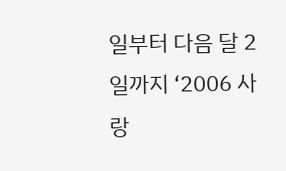일부터 다음 달 2일까지 ‘2006 사랑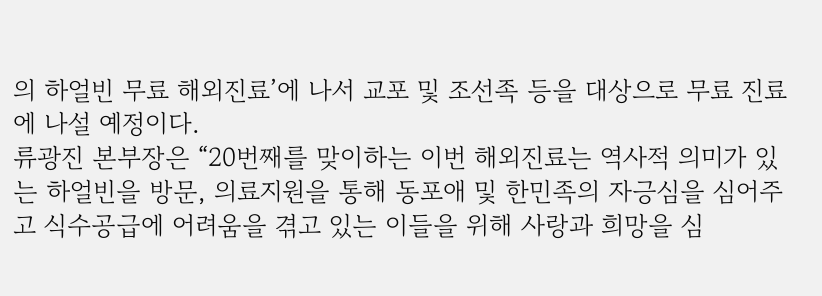의 하얼빈 무료 해외진료’에 나서 교포 및 조선족 등을 대상으로 무료 진료에 나설 예정이다.
류광진 본부장은 “20번째를 맞이하는 이번 해외진료는 역사적 의미가 있는 하얼빈을 방문, 의료지원을 통해 동포애 및 한민족의 자긍심을 심어주고 식수공급에 어려움을 겪고 있는 이들을 위해 사랑과 희망을 심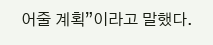어줄 계획”이라고 말했다.